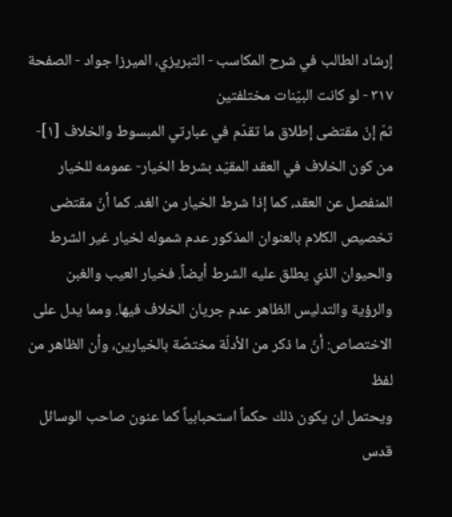إرشاد الطالب في شرح المكاسب - التبريزي، الميرزا جواد - الصفحة ٣١٧ - لو كانت البيّنات مختلفتين
ثمّ إنّ مقتضى إطلاق ما تقدّم في عبارتي المبسوط والخلاف [١]- من كون الخلاف في العقد المقيّد بشرط الخيار- عمومه للخيار المنفصل عن العقد، كما إذا شرط الخيار من الغد. كما أنّ مقتضى تخصيص الكلام بالعنوان المذكور عدم شموله لخيار غير الشرط والحيوان الذي يطلق عليه الشرط أيضاً. فخيار العيب والغبن والرؤية والتدليس الظاهر عدم جريان الخلاف فيها. ومما يدل على الاختصاص: أنّ ما ذكر من الأدلّة مختصّة بالخيارين، وأن الظاهر من لفظ
ويحتمل ان يكون ذلك حكماً استحبابياً كما عنون صاحب الوسائل قدس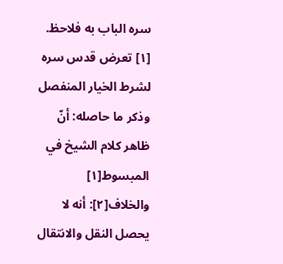سره الباب به فلاحظ.
[١] تعرض قدس سره لشرط الخيار المنفصل وذكر ما حاصله: أنّ ظاهر كلام الشيخ في المبسوط[١] والخلاف[٢]: أنه لا يحصل النقل والانتقال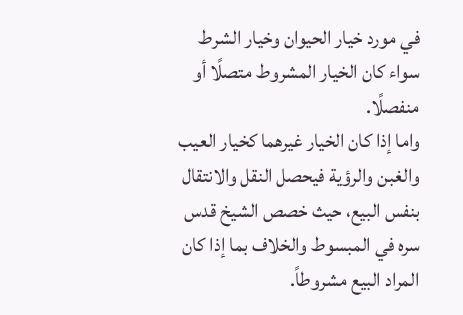في مورد خيار الحيوان وخيار الشرط سواء كان الخيار المشروط متصلًا أو منفصلًا.
واما إذا كان الخيار غيرهما كخيار العيب والغبن والرؤية فيحصل النقل والانتقال بنفس البيع، حيث خصص الشيخ قدس سره في المبسوط والخلاف بما إذا كان المراد البيع مشروطاً.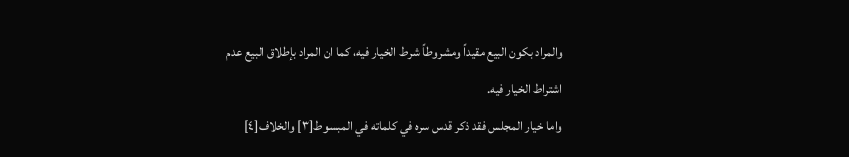والمراد بكون البيع مقيداً ومشروطاً شرط الخيار فيه، كما ان المراد بإطلاق البيع عدم اشتراط الخيار فيه.
واما خيار المجلس فقد ذكر قدس سره في كلماته في المبسوط[٣] والخلاف[٤]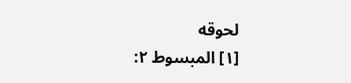لحوقه
[١] المبسوط ٢: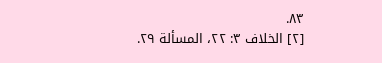٨٣.
[٢] الخلاف ٣: ٢٢، المسألة ٢٩.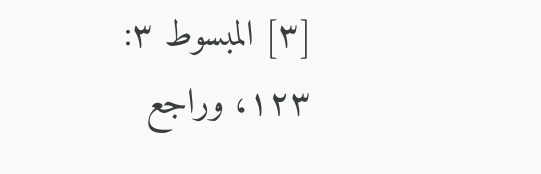[٣] المبسوط ٣: ١٢٣، وراجع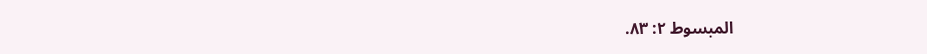المبسوط ٢: ٨٣.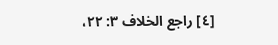[٤] راجع الخلاف ٣: ٢٢،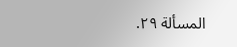المسألة ٢٩.